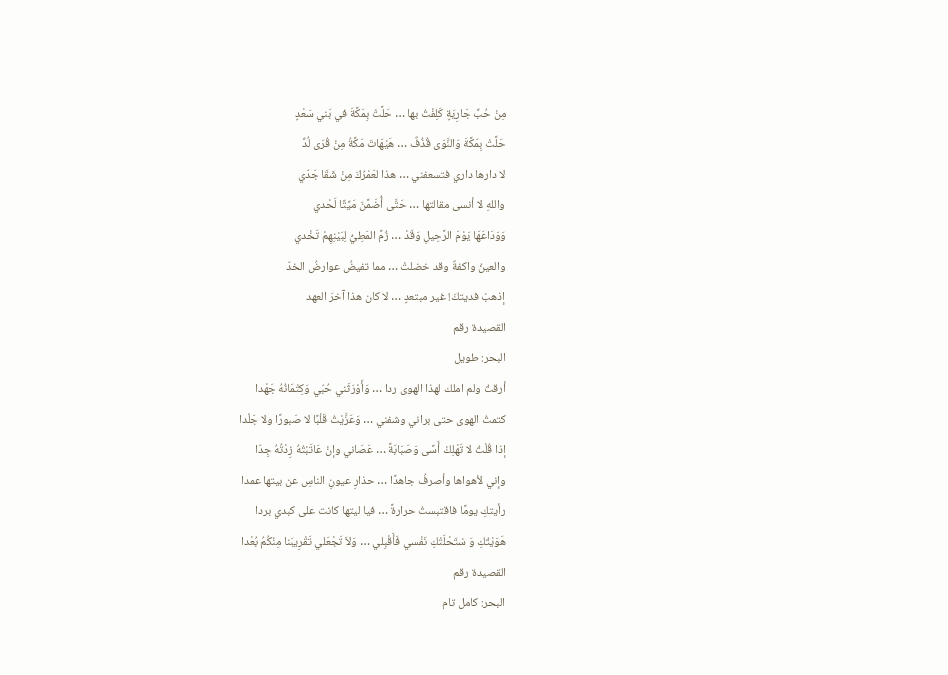مِنْ حُبِّ جَارِيَةٍ كَلِفْتُ بها … حَلَّتْ بِمَكَّةَ في بَني سَعْدٍ
حَلَّتْ بِمَكَّةَ وَالنَّوَى قُذُفٌ … هَيْهَاتَ مَكَّةُ مِنْ قُرَى لُدِّ
لا دارها داري فتسعفني … هذا لعَمْرُكَ مِنْ شَقَا جَدّي
واللهِ لا أنسى مقالتها … حَتَّى أُضَمَّنَ مَيِّتًا لَحْدي
وَوَدَاعَهَا يَوْمَ الرَّحِيلِ وَقَدْ … زُمَّ المَطِيُّ لِبَيْنِهِمْ تَخْدي
والعينُ واكفةٌ وقد خضلتْ … مما تفيضُ عوارضُ الخدّ
إذهبْ فديتكَ! غير مبتعدٍ … لا كان هذا آخرَ العهد
القصيدة رقم
البحر: طويل
أرقتُ ولم املك لهذا الهوى ردا … وَأَوْرَثَني حُبّي وَكِتْمَانُهُ جَهْدا
كتمتُ الهوى حتى براني وشفني … وَعَزَّيْتُ قَلْبًا لا صَبورًا ولا جَلْدا
إذا قُلْتُ لا تَهْلِكْ أَسًى وَصَبَابَةً … عَصَاني وإنْ عَاتَبْتُهُ زِدْتُهُ جِدّا
وإني لأهواها وأصرفُ جاهدًا … حذارِ عيونِ الناسِ عن بيتها عمدا
رأيتكِ يومًا فاقتبستُ حرارةً … فيا ليتها كانت على كبدي بردا
هَوَيْتُكِ وَ سْتَحْلَتْكِ نَفْسي فَأَقْبِلي … وَلاَ تَجْعَلي تَقْرِيبَنا مِنْكُمُ بُعْدا
القصيدة رقم
البحر: كامل تام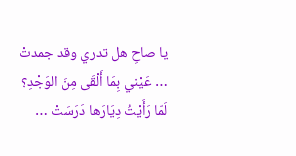يا صاحِ هل تدري وقد جمدتْ … عَيْني بِمَا أَلْقَى مِنَ الوَجْدِ؟
لَمّا رَأَيْتُ دِيَارَها دَرَسَتْ …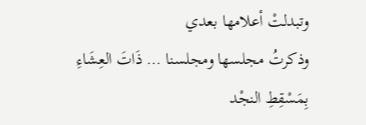وتبدلتْ أعلامها بعدي
وذكرتُ مجلسها ومجلسنا … ذَاتَ العِشَاءِ بِمَسْقِطِ النجْد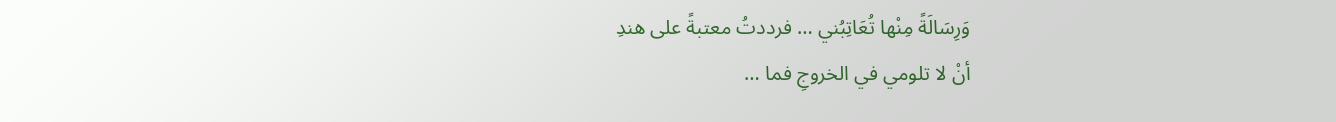وَرِسَالَةً مِنْها تُعَاتِبُني … فرددتُ معتبةً على هندِ
أنْ لا تلومي في الخروجِ فما …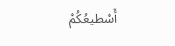أَسْطيعُكُمْ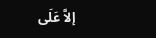إلاَّ عَلَى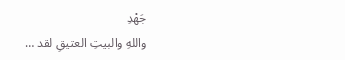جَهْدِ
واللهِ والبيتِ العتيقِ لقد …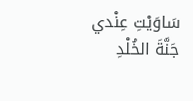سَاوَيْتِ عِنْدي جَنَّةَ الخُلْدِ